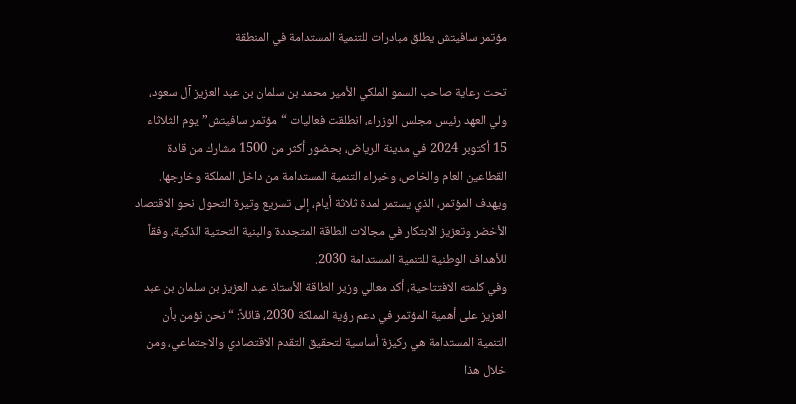مؤتمر سافيتش يطلق مبادرات للتنمية المستدامة في المنطقة

تحت رعاية صاحب السمو الملكي الأمير محمد بن سلمان بن عبد العزيز آل سعود، ولي العهد رئيس مجلس الوزراء، انطلقت فعاليات “مؤتمر سافيتش” يوم الثلاثاء 15 أكتوبر 2024 في مدينة الرياض، بحضور أكثر من 1500 مشارك من قادة القطاعين العام والخاص، وخبراء التنمية المستدامة من داخل المملكة وخارجها.
ويهدف المؤتمر، الذي يستمر لمدة ثلاثة أيام، إلى تسريع وتيرة التحول نحو الاقتصاد الأخضر وتعزيز الابتكار في مجالات الطاقة المتجددة والبنية التحتية الذكية، وفقاً للأهداف الوطنية للتنمية المستدامة 2030.
وفي كلمته الافتتاحية، أكد معالي وزير الطاقة الأستاذ عبد العزيز بن سلمان بن عبد العزيز على أهمية المؤتمر في دعم رؤية المملكة 2030، قائلاً: “نحن نؤمن بأن التنمية المستدامة هي ركيزة أساسية لتحقيق التقدم الاقتصادي والاجتماعي، ومن خلال هذا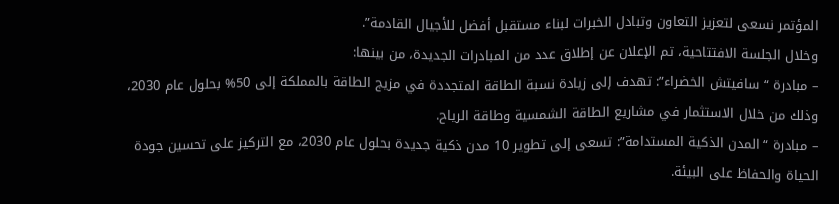المؤتمر نسعى لتعزيز التعاون وتبادل الخبرات لبناء مستقبل أفضل للأجيال القادمة”.
وخلال الجلسة الافتتاحية، تم الإعلان عن إطلاق عدد من المبادرات الجديدة، من بينها:
– مبادرة “سافيتش الخضراء”: تهدف إلى زيادة نسبة الطاقة المتجددة في مزيج الطاقة بالمملكة إلى 50% بحلول عام 2030، وذلك من خلال الاستثمار في مشاريع الطاقة الشمسية وطاقة الرياح.
– مبادرة “المدن الذكية المستدامة”: تسعى إلى تطوير 10 مدن ذكية جديدة بحلول عام 2030، مع التركيز على تحسين جودة الحياة والحفاظ على البيئة.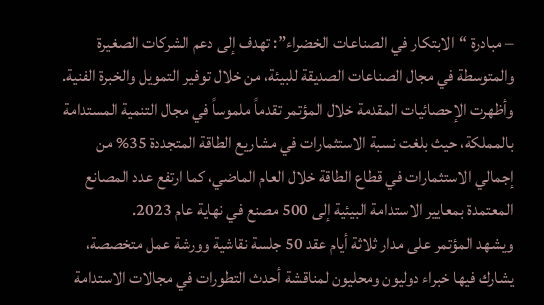– مبادرة “الابتكار في الصناعات الخضراء”: تهدف إلى دعم الشركات الصغيرة والمتوسطة في مجال الصناعات الصديقة للبيئة، من خلال توفير التمويل والخبرة الفنية.
وأظهرت الإحصائيات المقدمة خلال المؤتمر تقدماً ملموساً في مجال التنمية المستدامة بالمملكة، حيث بلغت نسبة الاستثمارات في مشاريع الطاقة المتجددة 35% من إجمالي الاستثمارات في قطاع الطاقة خلال العام الماضي، كما ارتفع عدد المصانع المعتمدة بمعايير الاستدامة البيئية إلى 500 مصنع في نهاية عام 2023.
ويشهد المؤتمر على مدار ثلاثة أيام عقد 50 جلسة نقاشية وورشة عمل متخصصة، يشارك فيها خبراء دوليون ومحليون لمناقشة أحدث التطورات في مجالات الاستدامة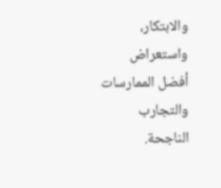والابتكار، واستعراض أفضل الممارسات والتجارب الناجحة.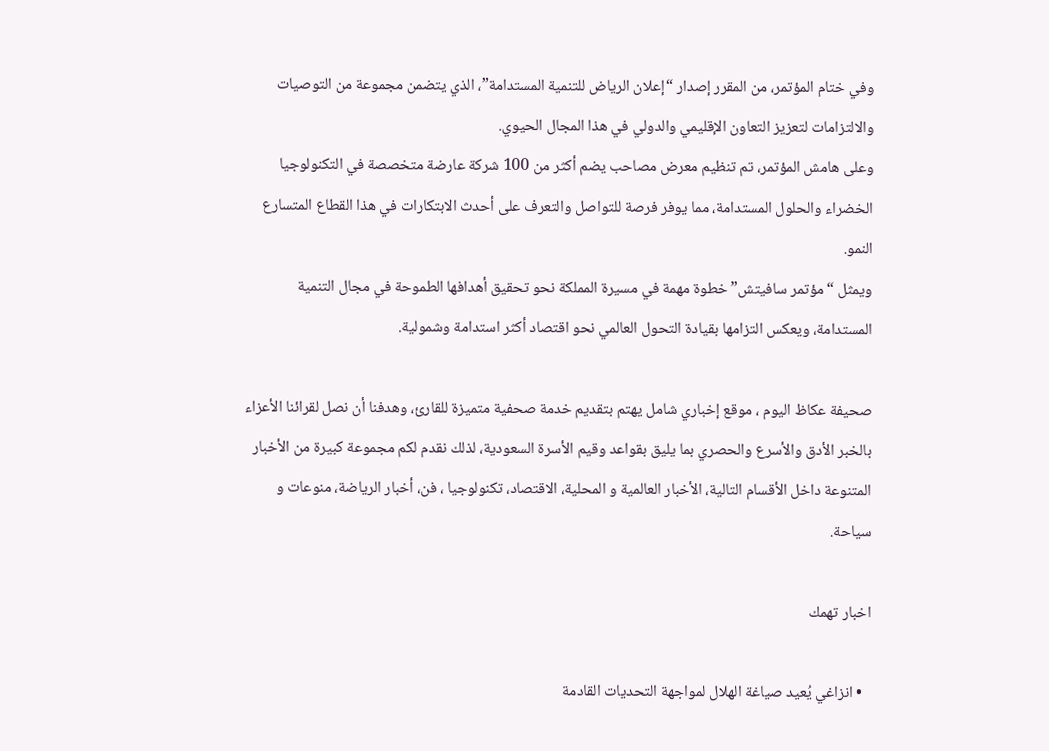وفي ختام المؤتمر، من المقرر إصدار “إعلان الرياض للتنمية المستدامة”، الذي يتضمن مجموعة من التوصيات والالتزامات لتعزيز التعاون الإقليمي والدولي في هذا المجال الحيوي.
وعلى هامش المؤتمر، تم تنظيم معرض مصاحب يضم أكثر من 100 شركة عارضة متخصصة في التكنولوجيا الخضراء والحلول المستدامة، مما يوفر فرصة للتواصل والتعرف على أحدث الابتكارات في هذا القطاع المتسارع النمو.
ويمثل “مؤتمر سافيتش” خطوة مهمة في مسيرة المملكة نحو تحقيق أهدافها الطموحة في مجال التنمية المستدامة، ويعكس التزامها بقيادة التحول العالمي نحو اقتصاد أكثر استدامة وشمولية.

صحيفة عكاظ اليوم ، موقع إخباري شامل يهتم بتقديم خدمة صحفية متميزة للقارئ، وهدفنا أن نصل لقرائنا الأعزاء بالخبر الأدق والأسرع والحصري بما يليق بقواعد وقيم الأسرة السعودية، لذلك نقدم لكم مجموعة كبيرة من الأخبار المتنوعة داخل الأقسام التالية، الأخبار العالمية و المحلية، الاقتصاد، تكنولوجيا ، فن، أخبار الرياضة، منوعات و سياحة.

اخبار تهمك

  • انزاغي يُعيد صياغة الهلال لمواجهة التحديات القادمة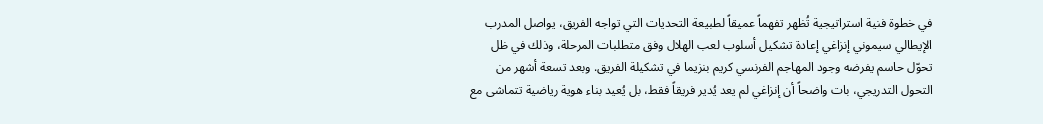في خطوة فنية استراتيجية تُظهر تفهماً عميقاً لطبيعة التحديات التي تواجه الفريق، يواصل المدرب الإيطالي سيموني إنزاغي إعادة تشكيل أسلوب لعب الهلال وفق متطلبات المرحلة، وذلك في ظل تحوّل حاسم يفرضه وجود المهاجم الفرنسي كريم بنزيما في تشكيلة الفريق. وبعد تسعة أشهر من التحول التدريجي، بات واضحاً أن إنزاغي لم يعد يُدير فريقاً فقط، بل يُعيد بناء هوية رياضية تتماشى مع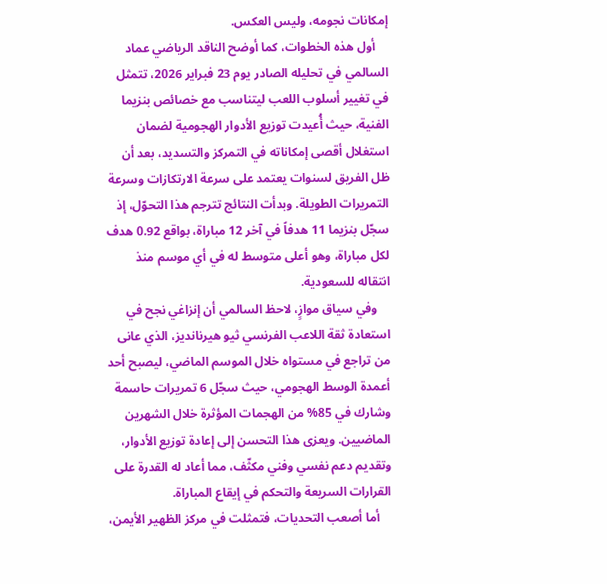إمكانات نجومه، وليس العكس.
    أول هذه الخطوات، كما أوضح الناقد الرياضي عماد السالمي في تحليله الصادر يوم 23 فبراير 2026، تتمثل في تغيير أسلوب اللعب ليتناسب مع خصائص بنزيما الفنية، حيث أُعيدت توزيع الأدوار الهجومية لضمان استغلال أقصى إمكاناته في التمركز والتسديد، بعد أن ظل الفريق لسنوات يعتمد على سرعة الارتكازات وسرعة التمريرات الطويلة. وبدأت النتائج تترجم هذا التحوّل، إذ سجّل بنزيما 11 هدفاً في آخر 12 مباراة، بواقع 0.92 هدف لكل مباراة، وهو أعلى متوسط له في أي موسم منذ انتقاله للسعودية.
    وفي سياق موازٍ، لاحظ السالمي أن إنزاغي نجح في استعادة ثقة اللاعب الفرنسي ثيو هيرنانديز، الذي عانى من تراجع في مستواه خلال الموسم الماضي، ليصبح أحد أعمدة الوسط الهجومي، حيث سجّل 6 تمريرات حاسمة وشارك في 85% من الهجمات المؤثرة خلال الشهرين الماضيين. ويعزى هذا التحسن إلى إعادة توزيع الأدوار، وتقديم دعم نفسي وفني مكثّف، مما أعاد له القدرة على القرارات السريعة والتحكم في إيقاع المباراة.
    أما أصعب التحديات، فتمثلت في مركز الظهير الأيمن،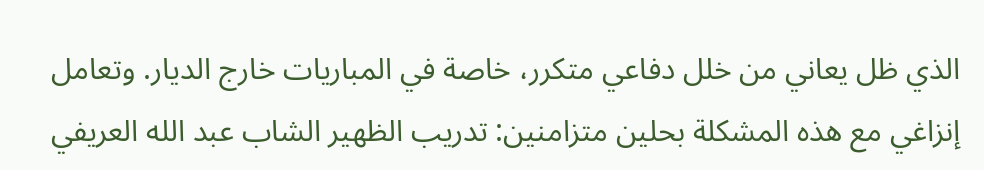الذي ظل يعاني من خلل دفاعي متكرر، خاصة في المباريات خارج الديار. وتعامل إنزاغي مع هذه المشكلة بحلين متزامنين: تدريب الظهير الشاب عبد الله العريفي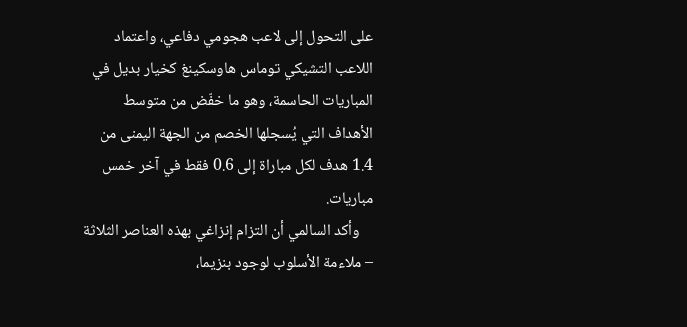على التحول إلى لاعب هجومي دفاعي، واعتماد اللاعب التشيكي توماس هاوسكينغ كخيار بديل في المباريات الحاسمة، وهو ما خفّض من متوسط الأهداف التي يُسجلها الخصم من الجهة اليمنى من 1.4 هدف لكل مباراة إلى 0.6 فقط في آخر خمس مباريات.
    وأكد السالمي أن التزام إنزاغي بهذه العناصر الثلاثة – ملاءمة الأسلوب لوجود بنزيما،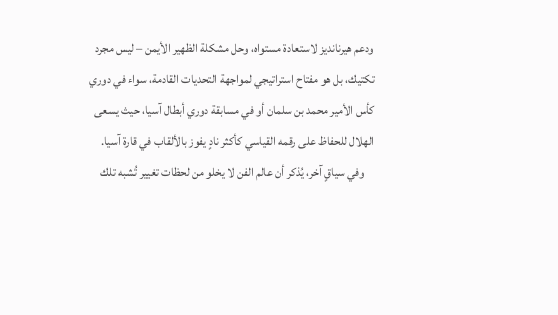ودعم هيرنانديز لاستعادة مستواه، وحل مشكلة الظهير الأيمن – ليس مجرد تكتيك، بل هو مفتاح استراتيجي لمواجهة التحديات القادمة، سواء في دوري كأس الأمير محمد بن سلمان أو في مسابقة دوري أبطال آسيا، حيث يسعى الهلال للحفاظ على رقمه القياسي كأكثر نادٍ يفوز بالألقاب في قارة آسيا.
    وفي سياقٍ آخر، يُذكر أن عالم الفن لا يخلو من لحظات تغيير تُشبه تلك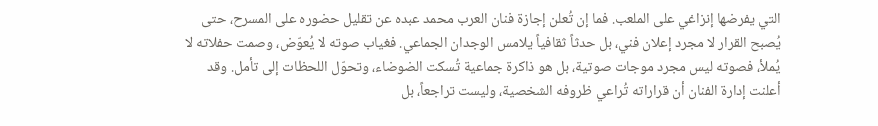التي يفرضها إنزاغي على الملعب. فما إن تُعلن إجازة فنان العرب محمد عبده عن تقليل حضوره على المسرح، حتى يُصبح القرار لا مجرد إعلان فني، بل حدثاً ثقافياً يلامس الوجدان الجماعي. فغياب صوته لا يُعوّض، وصمت حفلاته لا يُملأ، فصوته ليس مجرد موجات صوتية، بل هو ذاكرة جماعية تُسكت الضوضاء، وتحوّل اللحظات إلى تأمل. وقد أعلنت إدارة الفنان أن قراراته تُراعي ظروفه الشخصية، وليست تراجعاً، بل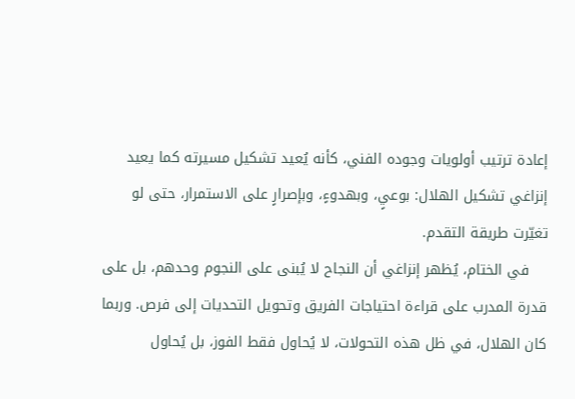إعادة ترتيب أولويات وجوده الفني، كأنه يُعيد تشكيل مسيرته كما يعيد إنزاغي تشكيل الهلال: بوعيٍ، وبهدوءٍ، وبإصرارٍ على الاستمرار، حتى لو تغيّرت طريقة التقدم.
    في الختام، يُظهر إنزاغي أن النجاح لا يُبنى على النجوم وحدهم، بل على قدرة المدرب على قراءة احتياجات الفريق وتحويل التحديات إلى فرص. وربما كان الهلال، في ظل هذه التحولات، لا يُحاول فقط الفوز، بل يُحاول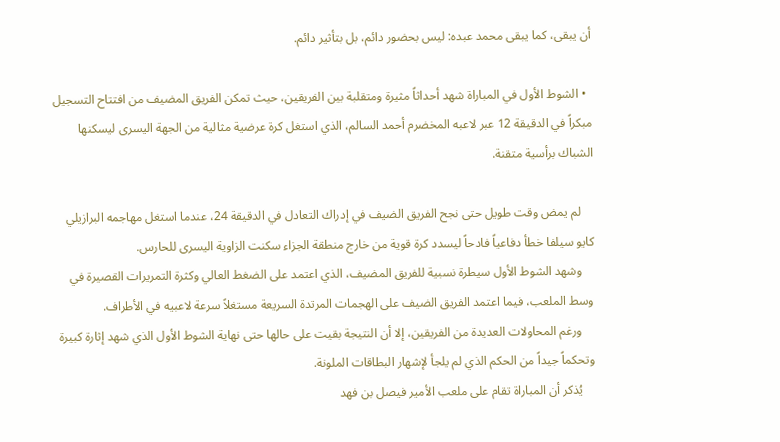أن يبقى، كما يبقى محمد عبده: ليس بحضور دائم، بل بتأثير دائم.

  • الشوط الأول في المباراة شهد أحداثاً مثيرة ومتقلبة بين الفريقين، حيث تمكن الفريق المضيف من افتتاح التسجيل مبكراً في الدقيقة 12 عبر لاعبه المخضرم أحمد السالم، الذي استغل كرة عرضية مثالية من الجهة اليسرى ليسكنها الشباك برأسية متقنة.

    لم يمض وقت طويل حتى نجح الفريق الضيف في إدراك التعادل في الدقيقة 24، عندما استغل مهاجمه البرازيلي كايو سيلفا خطأ دفاعياً فادحاً ليسدد كرة قوية من خارج منطقة الجزاء سكنت الزاوية اليسرى للحارس.
    وشهد الشوط الأول سيطرة نسبية للفريق المضيف، الذي اعتمد على الضغط العالي وكثرة التمريرات القصيرة في وسط الملعب، فيما اعتمد الفريق الضيف على الهجمات المرتدة السريعة مستغلاً سرعة لاعبيه في الأطراف.
    ورغم المحاولات العديدة من الفريقين، إلا أن النتيجة بقيت على حالها حتى نهاية الشوط الأول الذي شهد إثارة كبيرة وتحكماً جيداً من الحكم الذي لم يلجأ لإشهار البطاقات الملونة.
    يُذكر أن المباراة تقام على ملعب الأمير فيصل بن فهد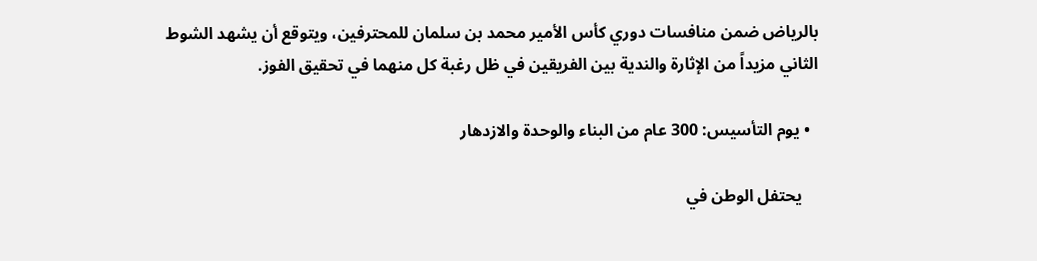بالرياض ضمن منافسات دوري كأس الأمير محمد بن سلمان للمحترفين، ويتوقع أن يشهد الشوط الثاني مزيداً من الإثارة والندية بين الفريقين في ظل رغبة كل منهما في تحقيق الفوز.

  • يوم التأسيس: 300 عام من البناء والوحدة والازدهار

    يحتفل الوطن في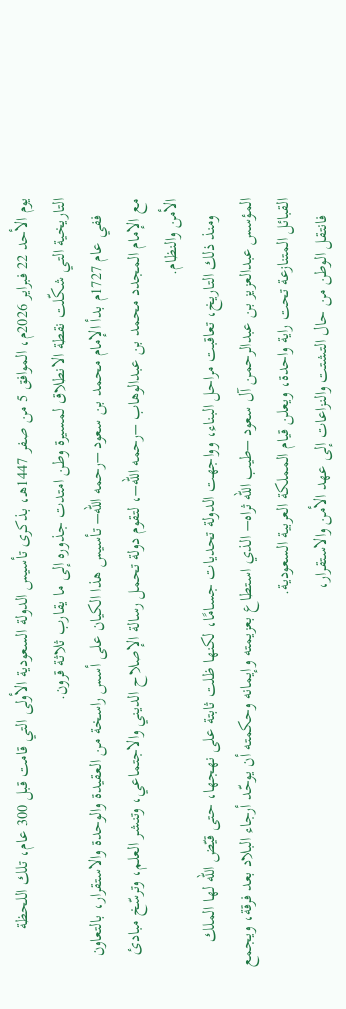يوم الأحد 22 فبراير 2026م، الموافق 5 من صفر 1447هـ، بذكرى تأسيس الدولة السعودية الأولى التي قامت قبل 300 عام، تلك اللحظة التاريخية التي شكّلت نقطة الانطلاق لمسيرة وطن امتدت جذوره إلى ما يقارب ثلاثة قرون.
    ففي عام 1727م بدأ الإمام محمد بن سعود –رحمه الله– تأسيس هذا الكيان على أسس راسخة من العقيدة والوحدة والاستقرار، بالتعاون مع الإمام المجدد محمد بن عبدالوهاب –رحمه الله–، لتقوم دولة تحمل رسالة الإصلاح الديني والاجتماعي، وتنشر العلم، وترسّخ مبادئ الأمن والنظام.
    ومنذ ذلك التاريخ، تعاقبت مراحل البناء، وواجهت الدولة تحديات جسامًا، لكنها ظلت ثابتة على نهجها، حتى قيّض الله لها الملك المؤسس عبدالعزيز بن عبدالرحمن آل سعود –طيب الله ثراه– الذي استطاع بعزيمته وإيمانه وحكمته أن يوحّد أرجاء البلاد بعد فرقة، ويجمع القبائل المتنازعة تحت راية واحدة، ويعلن قيام المملكة العربية السعودية.
    فانتقل الوطن من حال التشتت والنزاعات إلى عهد الأمن والاستقرار،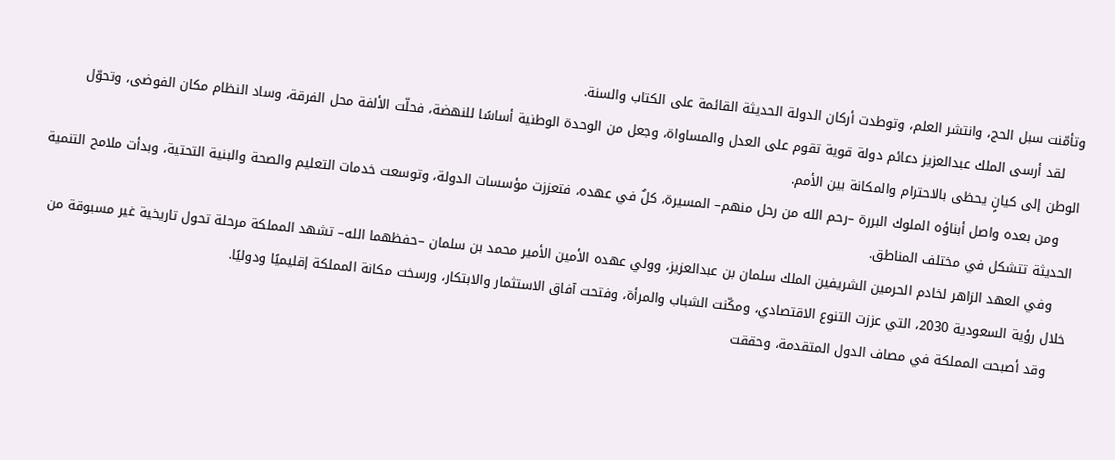وتأمّنت سبل الحج، وانتشر العلم، وتوطدت أركان الدولة الحديثة القائمة على الكتاب والسنة.
    لقد أرسى الملك عبدالعزيز دعائم دولة قوية تقوم على العدل والمساواة، وجعل من الوحدة الوطنية أساسًا للنهضة، فحلّت الألفة محل الفرقة، وساد النظام مكان الفوضى، وتحوّل الوطن إلى كيانٍ يحظى بالاحترام والمكانة بين الأمم.
    ومن بعده واصل أبناؤه الملوك البررة –رحم الله من رحل منهم– المسيرة، كلٌ في عهده، فتعززت مؤسسات الدولة، وتوسعت خدمات التعليم والصحة والبنية التحتية، وبدأت ملامح التنمية الحديثة تتشكل في مختلف المناطق.
    وفي العهد الزاهر لخادم الحرمين الشريفين الملك سلمان بن عبدالعزيز، وولي عهده الأمين الأمير محمد بن سلمان –حفظهما الله– تشهد المملكة مرحلة تحول تاريخية غير مسبوقة من خلال رؤية السعودية 2030، التي عززت التنوع الاقتصادي، ومكّنت الشباب والمرأة، وفتحت آفاق الاستثمار والابتكار، ورسخت مكانة المملكة إقليميًا ودوليًا.
    وقد أصبحت المملكة في مصاف الدول المتقدمة، وحققت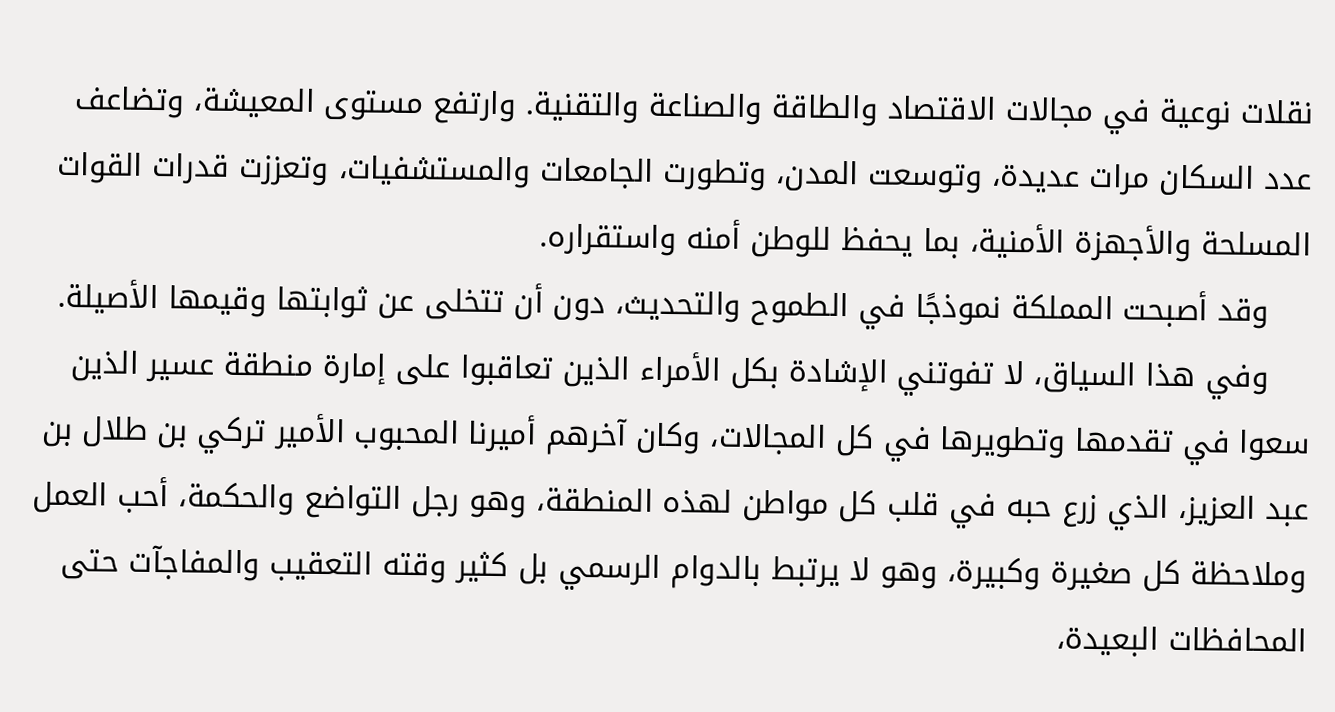نقلات نوعية في مجالات الاقتصاد والطاقة والصناعة والتقنية. وارتفع مستوى المعيشة، وتضاعف عدد السكان مرات عديدة، وتوسعت المدن، وتطورت الجامعات والمستشفيات، وتعززت قدرات القوات المسلحة والأجهزة الأمنية، بما يحفظ للوطن أمنه واستقراره.
    وقد أصبحت المملكة نموذجًا في الطموح والتحديث، دون أن تتخلى عن ثوابتها وقيمها الأصيلة.
    وفي هذا السياق، لا تفوتني الإشادة بكل الأمراء الذين تعاقبوا على إمارة منطقة عسير الذين سعوا في تقدمها وتطويرها في كل المجالات، وكان آخرهم أميرنا المحبوب الأمير تركي بن طلال بن عبد العزيز، الذي زرع حبه في قلب كل مواطن لهذه المنطقة، وهو رجل التواضع والحكمة، أحب العمل وملاحظة كل صغيرة وكبيرة، وهو لا يرتبط بالدوام الرسمي بل كثير وقته التعقيب والمفاجآت حتى المحافظات البعيدة،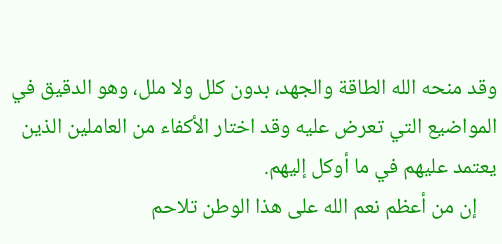وقد منحه الله الطاقة والجهد، بدون كلل ولا ملل، وهو الدقيق في المواضيع التي تعرض عليه وقد اختار الأكفاء من العاملين الذين يعتمد عليهم في ما أوكل إليهم.
    إن من أعظم نعم الله على هذا الوطن تلاحم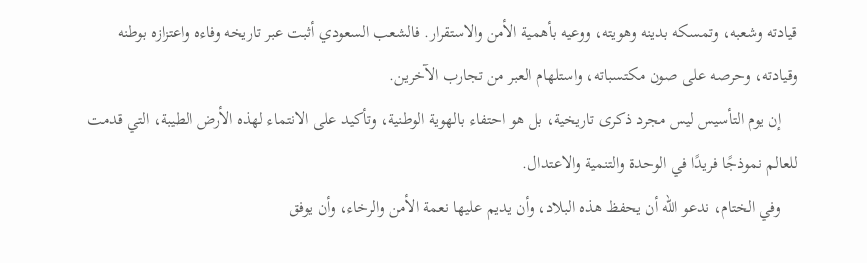قيادته وشعبه، وتمسكه بدينه وهويته، ووعيه بأهمية الأمن والاستقرار. فالشعب السعودي أثبت عبر تاريخه وفاءه واعتزازه بوطنه وقيادته، وحرصه على صون مكتسباته، واستلهام العبر من تجارب الآخرين.
    إن يوم التأسيس ليس مجرد ذكرى تاريخية، بل هو احتفاء بالهوية الوطنية، وتأكيد على الانتماء لهذه الأرض الطيبة، التي قدمت للعالم نموذجًا فريدًا في الوحدة والتنمية والاعتدال.
    وفي الختام، ندعو الله أن يحفظ هذه البلاد، وأن يديم عليها نعمة الأمن والرخاء، وأن يوفق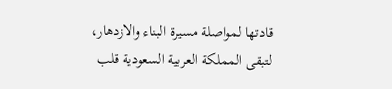قادتها لمواصلة مسيرة البناء والازدهار، لتبقى المملكة العربية السعودية قلب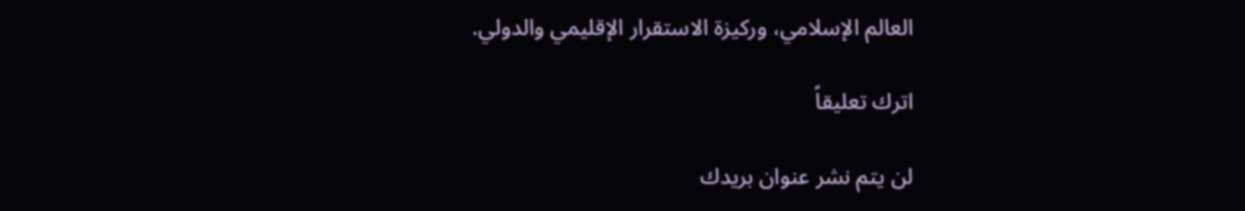العالم الإسلامي، وركيزة الاستقرار الإقليمي والدولي.

اترك تعليقاً

لن يتم نشر عنوان بريدك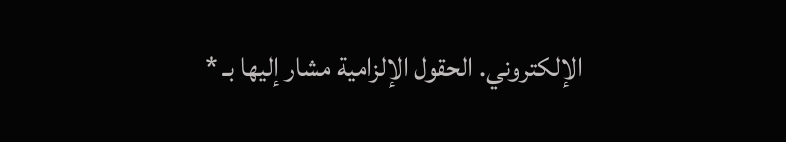الإلكتروني. الحقول الإلزامية مشار إليها بـ *